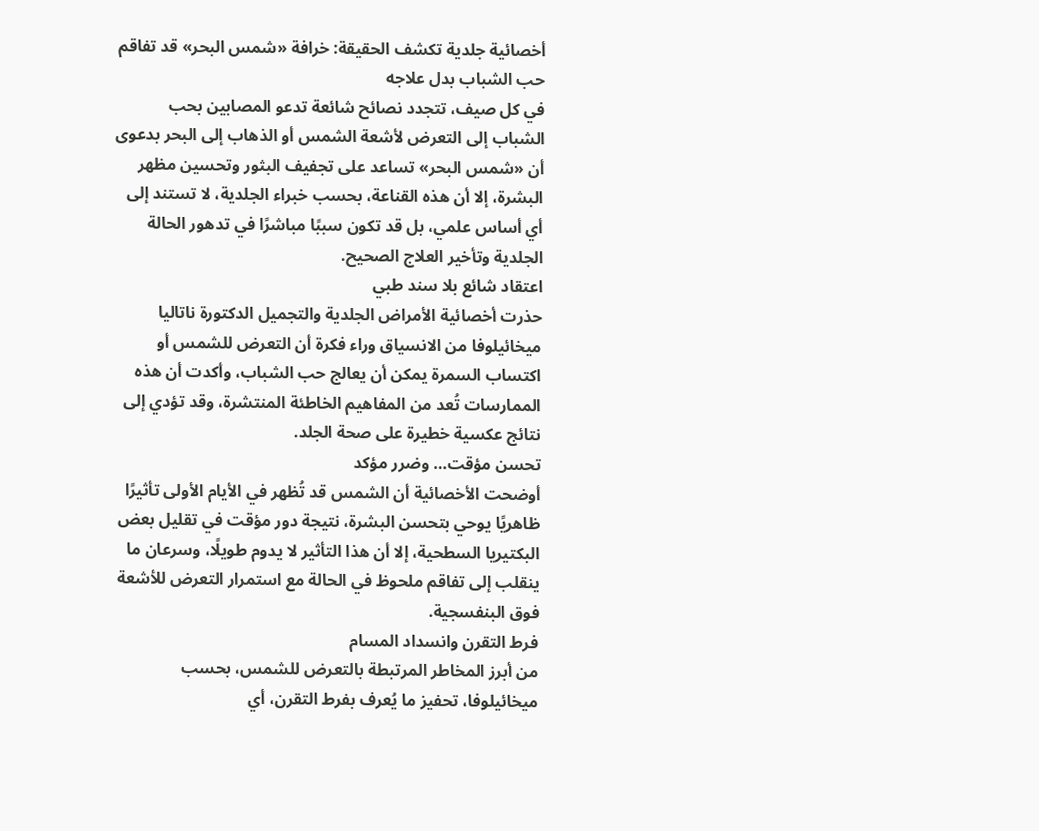أخصائية جلدية تكشف الحقيقة: خرافة «شمس البحر» قد تفاقم حب الشباب بدل علاجه
في كل صيف، تتجدد نصائح شائعة تدعو المصابين بحب الشباب إلى التعرض لأشعة الشمس أو الذهاب إلى البحر بدعوى أن «شمس البحر» تساعد على تجفيف البثور وتحسين مظهر البشرة، إلا أن هذه القناعة، بحسب خبراء الجلدية، لا تستند إلى أي أساس علمي، بل قد تكون سببًا مباشرًا في تدهور الحالة الجلدية وتأخير العلاج الصحيح.
اعتقاد شائع بلا سند طبي
حذرت أخصائية الأمراض الجلدية والتجميل الدكتورة ناتاليا ميخائيلوفا من الانسياق وراء فكرة أن التعرض للشمس أو اكتساب السمرة يمكن أن يعالج حب الشباب، وأكدت أن هذه الممارسات تُعد من المفاهيم الخاطئة المنتشرة، وقد تؤدي إلى نتائج عكسية خطيرة على صحة الجلد.
تحسن مؤقت… وضرر مؤكد
أوضحت الأخصائية أن الشمس قد تُظهر في الأيام الأولى تأثيرًا ظاهريًا يوحي بتحسن البشرة، نتيجة دور مؤقت في تقليل بعض البكتيريا السطحية، إلا أن هذا التأثير لا يدوم طويلًا، وسرعان ما ينقلب إلى تفاقم ملحوظ في الحالة مع استمرار التعرض للأشعة فوق البنفسجية.
فرط التقرن وانسداد المسام
من أبرز المخاطر المرتبطة بالتعرض للشمس، بحسب ميخائيلوفا، تحفيز ما يُعرف بفرط التقرن، أي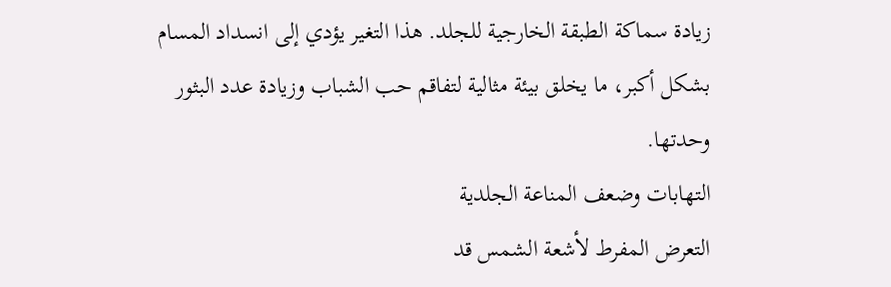زيادة سماكة الطبقة الخارجية للجلد. هذا التغير يؤدي إلى انسداد المسام بشكل أكبر، ما يخلق بيئة مثالية لتفاقم حب الشباب وزيادة عدد البثور وحدتها.
التهابات وضعف المناعة الجلدية
التعرض المفرط لأشعة الشمس قد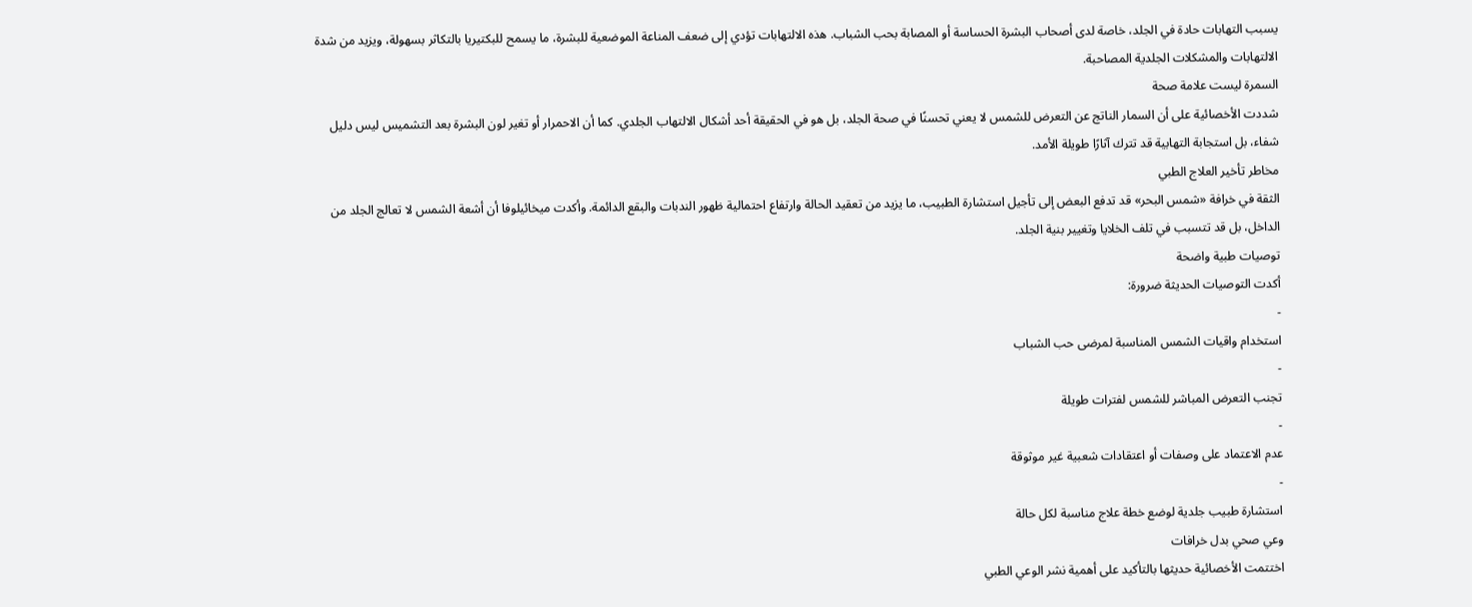يسبب التهابات حادة في الجلد، خاصة لدى أصحاب البشرة الحساسة أو المصابة بحب الشباب. هذه الالتهابات تؤدي إلى ضعف المناعة الموضعية للبشرة، ما يسمح للبكتيريا بالتكاثر بسهولة، ويزيد من شدة الالتهابات والمشكلات الجلدية المصاحبة.
السمرة ليست علامة صحة
شددت الأخصائية على أن السمار الناتج عن التعرض للشمس لا يعني تحسنًا في صحة الجلد، بل هو في الحقيقة أحد أشكال الالتهاب الجلدي. كما أن الاحمرار أو تغير لون البشرة بعد التشميس ليس دليل شفاء، بل استجابة التهابية قد تترك آثارًا طويلة الأمد.
مخاطر تأخير العلاج الطبي
الثقة في خرافة «شمس البحر» قد تدفع البعض إلى تأجيل استشارة الطبيب، ما يزيد من تعقيد الحالة وارتفاع احتمالية ظهور الندبات والبقع الدائمة. وأكدت ميخائيلوفا أن أشعة الشمس لا تعالج الجلد من الداخل، بل قد تتسبب في تلف الخلايا وتغيير بنية الجلد.
توصيات طبية واضحة
أكدت التوصيات الحديثة ضرورة:
-
استخدام واقيات الشمس المناسبة لمرضى حب الشباب
-
تجنب التعرض المباشر للشمس لفترات طويلة
-
عدم الاعتماد على وصفات أو اعتقادات شعبية غير موثوقة
-
استشارة طبيب جلدية لوضع خطة علاج مناسبة لكل حالة
وعي صحي بدل خرافات
اختتمت الأخصائية حديثها بالتأكيد على أهمية نشر الوعي الطبي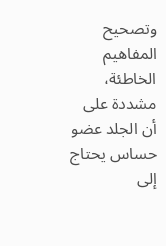وتصحيح المفاهيم الخاطئة، مشددة على أن الجلد عضو حساس يحتاج إلى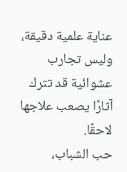عناية علمية دقيقة، وليس تجارب عشوائية قد تترك آثارًا يصعب علاجها لاحقًا.
حب الشباب،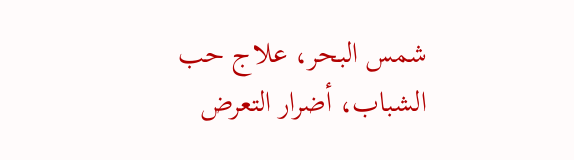شمس البحر، علاج حب الشباب، أضرار التعرض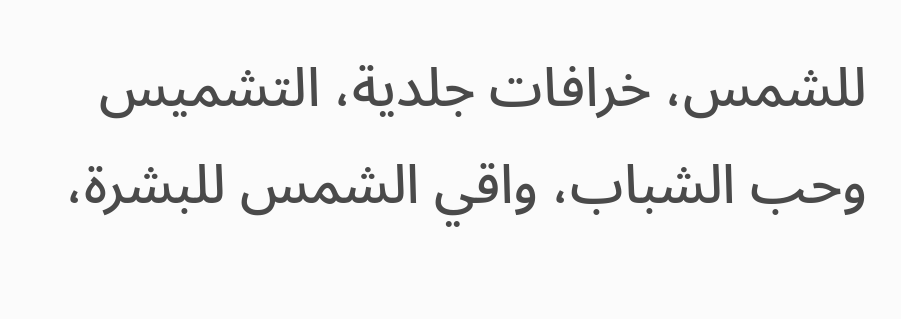للشمس، خرافات جلدية، التشميس وحب الشباب، واقي الشمس للبشرة،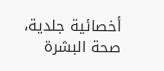أخصائية جلدية، صحة البشرة